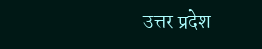उत्तर प्रदेश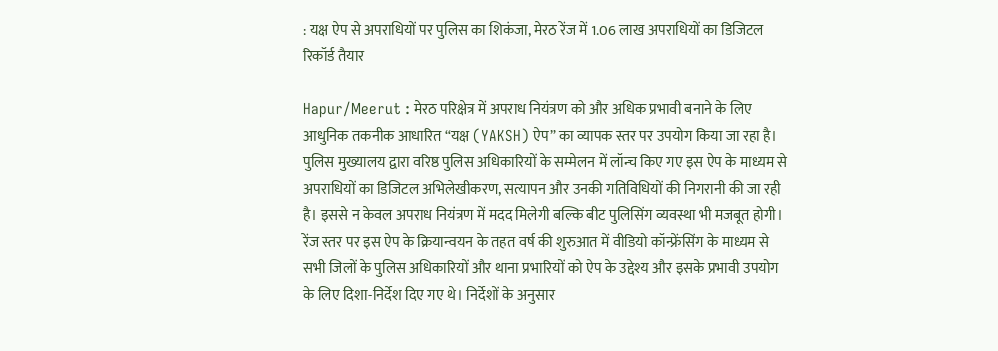: यक्ष ऐप से अपराधियों पर पुलिस का शिकंजा, मेरठ रेंज में 1.06 लाख अपराधियों का डिजिटल रिकॉर्ड तैयार

Hapur/Meerut : मेरठ परिक्षेत्र में अपराध नियंत्रण को और अधिक प्रभावी बनाने के लिए आधुनिक तकनीक आधारित “यक्ष (YAKSH) ऐप” का व्यापक स्तर पर उपयोग किया जा रहा है। पुलिस मुख्यालय द्वारा वरिष्ठ पुलिस अधिकारियों के सम्मेलन में लॉन्च किए गए इस ऐप के माध्यम से अपराधियों का डिजिटल अभिलेखीकरण, सत्यापन और उनकी गतिविधियों की निगरानी की जा रही है। इससे न केवल अपराध नियंत्रण में मदद मिलेगी बल्कि बीट पुलिसिंग व्यवस्था भी मजबूत होगी।
रेंज स्तर पर इस ऐप के क्रियान्वयन के तहत वर्ष की शुरुआत में वीडियो कॉन्फ्रेंसिंग के माध्यम से सभी जिलों के पुलिस अधिकारियों और थाना प्रभारियों को ऐप के उद्देश्य और इसके प्रभावी उपयोग के लिए दिशा-निर्देश दिए गए थे। निर्देशों के अनुसार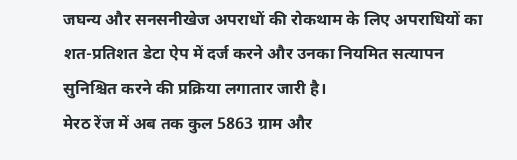जघन्य और सनसनीखेज अपराधों की रोकथाम के लिए अपराधियों का शत-प्रतिशत डेटा ऐप में दर्ज करने और उनका नियमित सत्यापन सुनिश्चित करने की प्रक्रिया लगातार जारी है।
मेरठ रेंज में अब तक कुल 5863 ग्राम और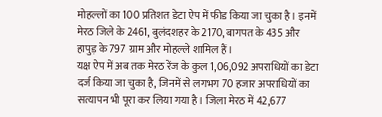मोहल्लों का 100 प्रतिशत डेटा ऐप में फीड किया जा चुका है। इनमें मेरठ जिले के 2461, बुलंदशहर के 2170, बागपत के 435 और हापुड़ के 797 ग्राम और मोहल्ले शामिल हैं।
यक्ष ऐप में अब तक मेरठ रेंज के कुल 1,06,092 अपराधियों का डेटा दर्ज किया जा चुका है, जिनमें से लगभग 70 हजार अपराधियों का सत्यापन भी पूरा कर लिया गया है। जिला मेरठ में 42,677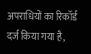अपराधियों का रिकॉर्ड दर्ज किया गया है,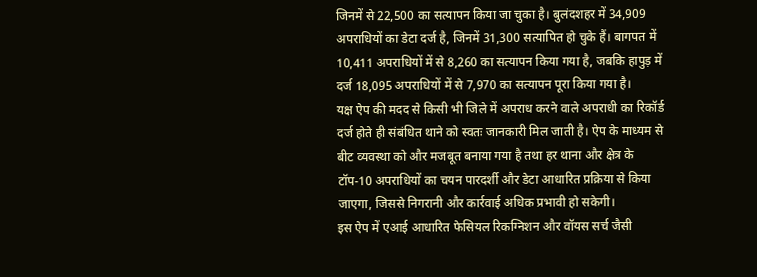जिनमें से 22,500 का सत्यापन किया जा चुका है। बुलंदशहर में 34,909 अपराधियों का डेटा दर्ज है, जिनमें 31,300 सत्यापित हो चुके हैं। बागपत में 10,411 अपराधियों में से 8,260 का सत्यापन किया गया है, जबकि हापुड़ में दर्ज 18,095 अपराधियों में से 7,970 का सत्यापन पूरा किया गया है।
यक्ष ऐप की मदद से किसी भी जिले में अपराध करने वाले अपराधी का रिकॉर्ड दर्ज होते ही संबंधित थाने को स्वतः जानकारी मिल जाती है। ऐप के माध्यम से बीट व्यवस्था को और मजबूत बनाया गया है तथा हर थाना और क्षेत्र के टॉप-10 अपराधियों का चयन पारदर्शी और डेटा आधारित प्रक्रिया से किया जाएगा, जिससे निगरानी और कार्रवाई अधिक प्रभावी हो सकेगी।
इस ऐप में एआई आधारित फेसियल रिकग्निशन और वॉयस सर्च जैसी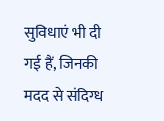सुविधाएं भी दी गई हैं, जिनकी मदद से संदिग्ध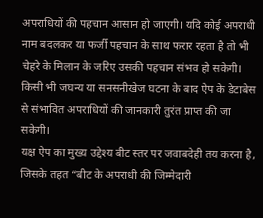अपराधियों की पहचान आसान हो जाएगी। यदि कोई अपराधी नाम बदलकर या फर्जी पहचान के साथ फरार रहता है तो भी चेहरे के मिलान के जरिए उसकी पहचान संभव हो सकेगी। किसी भी जघन्य या सनसनीखेज घटना के बाद ऐप के डेटाबेस से संभावित अपराधियों की जानकारी तुरंत प्राप्त की जा सकेगी।
यक्ष ऐप का मुख्य उद्देश्य बीट स्तर पर जवाबदेही तय करना है, जिसके तहत “बीट के अपराधी की जिम्मेदारी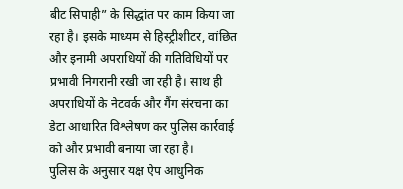बीट सिपाही” के सिद्धांत पर काम किया जा रहा है। इसके माध्यम से हिस्ट्रीशीटर, वांछित और इनामी अपराधियों की गतिविधियों पर प्रभावी निगरानी रखी जा रही है। साथ ही अपराधियों के नेटवर्क और गैंग संरचना का डेटा आधारित विश्लेषण कर पुलिस कार्रवाई को और प्रभावी बनाया जा रहा है।
पुलिस के अनुसार यक्ष ऐप आधुनिक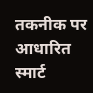तकनीक पर आधारित स्मार्ट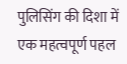पुलिसिंग की दिशा में एक महत्वपूर्ण पहल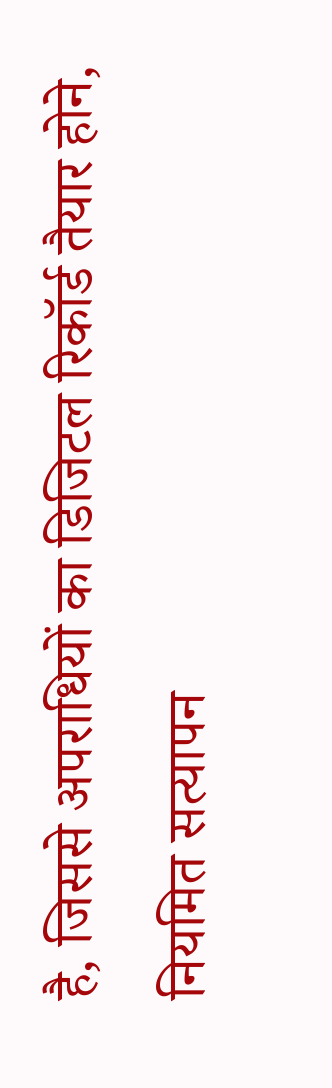है, जिससे अपराधियों का डिजिटल रिकॉर्ड तैयार होने, नियमित सत्यापन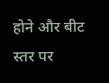होने और बीट स्तर पर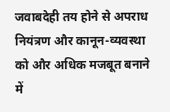जवाबदेही तय होने से अपराध नियंत्रण और कानून-व्यवस्था को और अधिक मजबूत बनाने में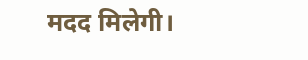मदद मिलेगी।